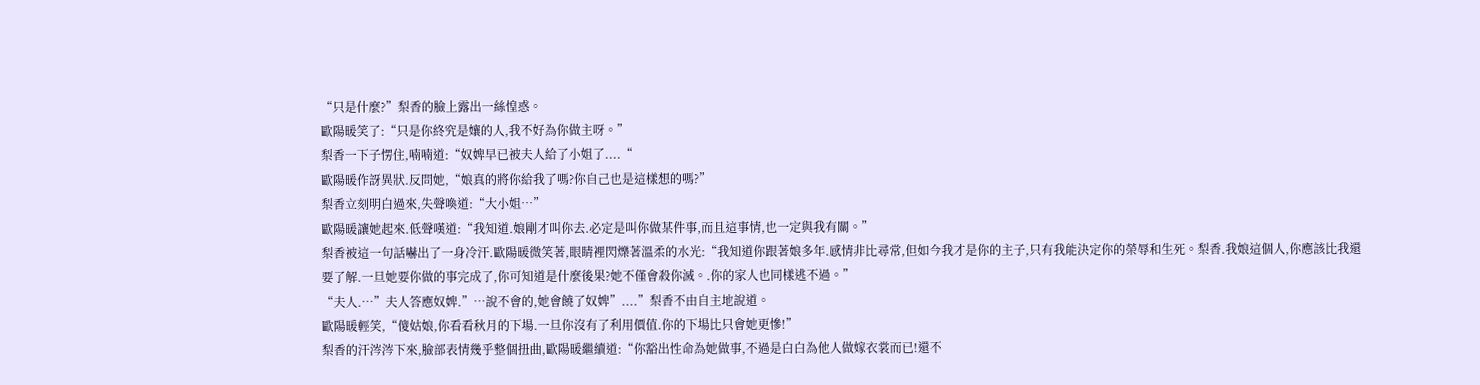“只是什麼?”梨香的臉上露出一絲惶惑。
歐陽暖笑了:“只是你終究是孃的人,我不好為你做主呀。”
梨香一下子愣住,喃喃道:“奴婢早已被夫人給了小姐了....“
歐陽暖作訝異狀.反問她,“娘真的將你給我了嗎?你自己也是這樣想的嗎?”
梨香立刻明白過來,失聲喚道:“大小姐…”
歐陽暖讓她起來.低聲嘆道:“我知道.娘剛才叫你去.必定是叫你做某件事,而且這事情,也一定與我有關。”
梨香被這一句話嚇出了一身冷汗.歐陽暖微笑著,眼睛裡閃爍著溫柔的水光:“我知道你跟著娘多年.感情非比尋常,但如今我才是你的主子,只有我能決定你的榮辱和生死。梨香.我娘這個人,你應該比我還要了解.一旦她要你做的事完成了,你可知道是什麼後果?她不僅會殺你滅。.你的家人也同樣逃不過。”
“夫人.…”夫人答應奴婢.”…說不會的,她會饒了奴婢”....”梨香不由自主地說道。
歐陽暖輕笑,“傻姑娘,你看看秋月的下場.一旦你沒有了利用價值.你的下場比只會她更慘!”
梨香的汗涔涔下來,臉部表情幾乎整個扭曲,歐陽暖繼續道:“你豁出性命為她做事,不過是白白為他人做嫁衣裳而已!還不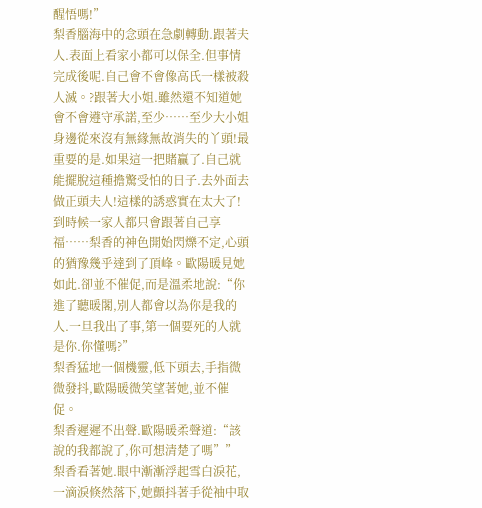醒悟嗎!”
梨香腦海中的念頭在急劇轉動.跟著夫人.表面上看家小都可以保全.但事情完成後呢.自己會不會像高氏一樣被殺人滅。?跟著大小姐.雖然還不知道她會不會遵守承諾,至少……至少大小姐身邊從來沒有無緣無故消失的丫頭!最重要的是.如果這一把賭贏了.自己就能擺脫這種擔驚受怕的日子.去外面去做正頭夫人!這樣的誘惑實在太大了!到時候一家人都只會跟著自己享福……梨香的神色開始閃爍不定,心頭的猶豫幾乎達到了頂峰。歐陽暖見她如此.卻並不催促,而是溫柔地說:“你進了聽暖閣,別人都會以為你是我的人.一旦我出了事,第一個要死的人就是你.你懂嗎?”
梨香猛地一個機靈,低下頭去,手指微微發抖,歐陽暖微笑望著她,並不催促。
梨香遲遲不出聲.歐陽暖柔聲道:“該說的我都說了,你可想清楚了嗎””
梨香看著她.眼中漸漸浮起雪白淚花,一滴淚倏然落下,她顫抖著手從袖中取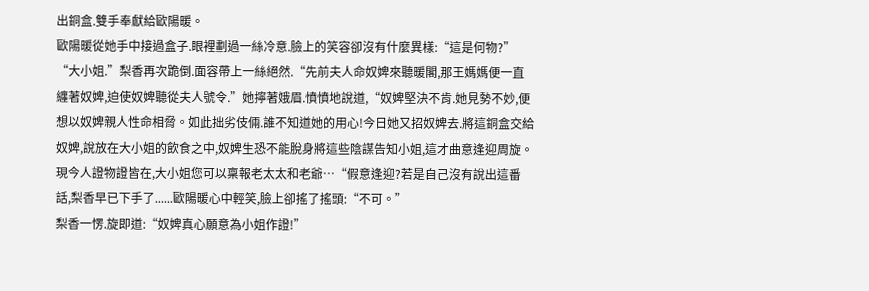出銅盒.雙手奉獻給歐陽暖。
歐陽暖從她手中接過盒子.眼裡劃過一絲冷意.臉上的笑容卻沒有什麼異樣:“這是何物?”
“大小姐.”梨香再次跪倒.面容帶上一絲絕然.“先前夫人命奴婢來聽暖閣,那王媽媽便一直纏著奴婢,迫使奴婢聽從夫人號令.”她擰著娥眉.憤憤地說道,“奴婢堅決不肯.她見勢不妙,便想以奴婢親人性命相脅。如此拙劣伎倆.誰不知道她的用心!今日她又招奴婢去.將這銅盒交給奴婢,說放在大小姐的飲食之中,奴婢生恐不能脫身將這些陰謀告知小姐,這才曲意逢迎周旋。現今人證物證皆在,大小姐您可以稟報老太太和老爺…“假意逢迎?若是自己沒有說出這番話,梨香早已下手了......歐陽暖心中輕笑,臉上卻搖了搖頭:“不可。”
梨香一愣.旋即道:“奴婢真心願意為小姐作證!”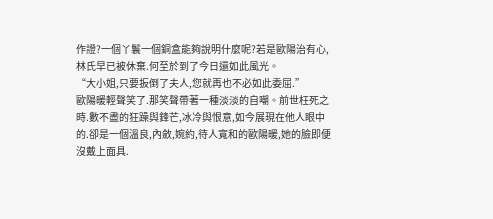作證?一個丫鬟一個銅盒能夠說明什麼呢?若是歐陽治有心,林氏早已被休棄.何至於到了今日還如此風光。
“大小姐,只要扳倒了夫人,您就再也不必如此委屈.”
歐陽暖輕聲笑了.那笑聲帶著一種淡淡的自嘲。前世枉死之時.數不盡的狂躁與鋒芒,冰冷與恨意,如今展現在他人眼中的.卻是一個溫良,內斂,婉約,待人寬和的歐陽暖,她的臉即便沒戴上面具.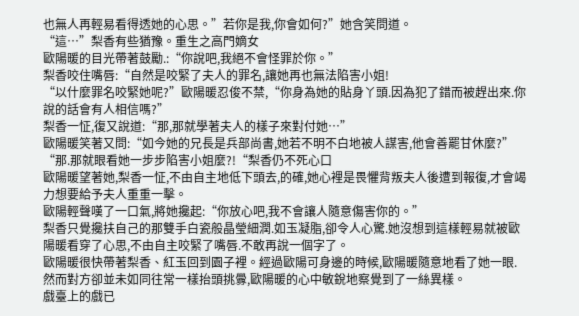也無人再輕易看得透她的心思。”若你是我,你會如何?”她含笑問道。
“這…”梨香有些猶豫。重生之高門嫡女
歐陽暖的目光帶著鼓勵.:“你說吧,我絕不會怪罪於你。”
梨香咬住嘴唇:“自然是咬緊了夫人的罪名,讓她再也無法陷害小姐!
“以什麼罪名咬緊她呢?”歐陽暖忍俊不禁,“你身為她的貼身丫頭.因為犯了錯而被趕出來.你說的話會有人相信嗎?”
梨香一怔,復又說道:“那,那就學著夫人的樣子來對付她…”
歐陽暖笑著又問:“如今她的兄長是兵部尚書,她若不明不白地被人謀害,他會善罷甘休麼?”
“那.那就眼看她一步步陷害小姐麼?!“梨香仍不死心口
歐陽暖望著她,梨香一怔,不由自主地低下頭去,的確,她心裡是畏懼背叛夫人後遭到報復,才會竭力想要給予夫人重重一擊。
歐陽輕聲嘆了一口氣,將她攙起:“你放心吧,我不會讓人隨意傷害你的。”
梨香只覺攙扶自己的那雙手白瓷般晶瑩細潤.如玉凝脂,卻令人心驚.她沒想到這樣輕易就被歐陽暖看穿了心思,不由自主咬緊了嘴唇.不敢再說一個字了。
歐陽暖很快帶著梨香、紅玉回到園子裡。經過歐陽可身邊的時候,歐陽暖隨意地看了她一眼.然而對方卻並未如同往常一樣抬頭挑釁,歐陽暖的心中敏銳地察覺到了一絲異樣。
戲臺上的戲已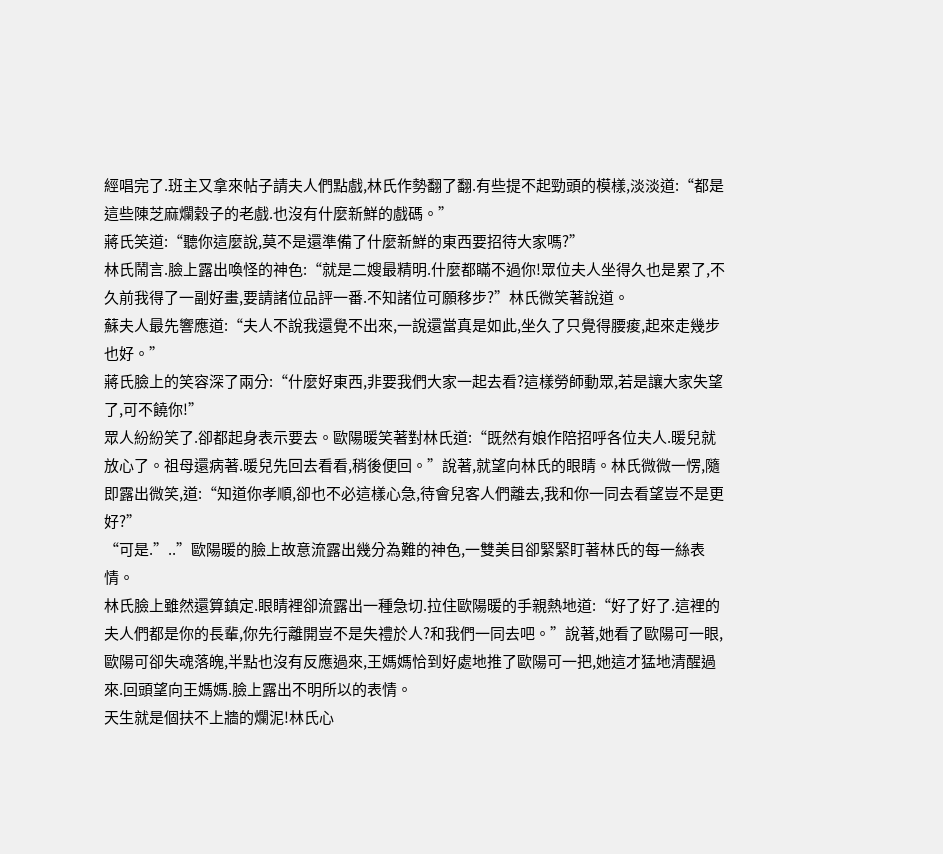經唱完了.班主又拿來帖子請夫人們點戲,林氏作勢翻了翻.有些提不起勁頭的模樣,淡淡道:“都是這些陳芝麻爛穀子的老戲.也沒有什麼新鮮的戲碼。”
蔣氏笑道:“聽你這麼說,莫不是還準備了什麼新鮮的東西要招待大家嗎?”
林氏鬧言.臉上露出喚怪的神色:“就是二嫂最精明.什麼都瞞不過你!眾位夫人坐得久也是累了,不久前我得了一副好畫,要請諸位品評一番.不知諸位可願移步?”林氏微笑著說道。
蘇夫人最先響應道:“夫人不說我還覺不出來,一說還當真是如此,坐久了只覺得腰痠,起來走幾步也好。”
蔣氏臉上的笑容深了兩分:“什麼好東西,非要我們大家一起去看?這樣勞師動眾,若是讓大家失望了,可不饒你!”
眾人紛紛笑了.卻都起身表示要去。歐陽暖笑著對林氏道:“既然有娘作陪招呼各位夫人.暖兒就放心了。祖母還病著.暖兒先回去看看,稍後便回。”說著,就望向林氏的眼睛。林氏微微一愣,隨即露出微笑,道:“知道你孝順,卻也不必這樣心急,待會兒客人們離去,我和你一同去看望豈不是更好?”
“可是.”..”歐陽暖的臉上故意流露出幾分為難的神色,一雙美目卻緊緊盯著林氏的每一絲表情。
林氏臉上雖然還算鎮定.眼睛裡卻流露出一種急切.拉住歐陽暖的手親熱地道:“好了好了.這裡的夫人們都是你的長輩,你先行離開豈不是失禮於人?和我們一同去吧。”說著,她看了歐陽可一眼,歐陽可卻失魂落魄,半點也沒有反應過來,王媽媽恰到好處地推了歐陽可一把,她這才猛地清醒過來.回頭望向王媽媽.臉上露出不明所以的表情。
天生就是個扶不上牆的爛泥!林氏心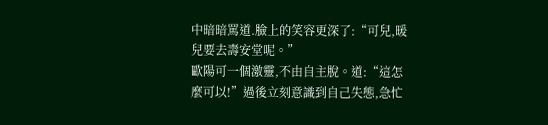中暗暗罵道.臉上的笑容更深了:“可兒,暖兒要去壽安堂呢。”
歐陽可一個激靈,不由自主脫。道:“這怎麼可以!”過後立刻意識到自己失態,急忙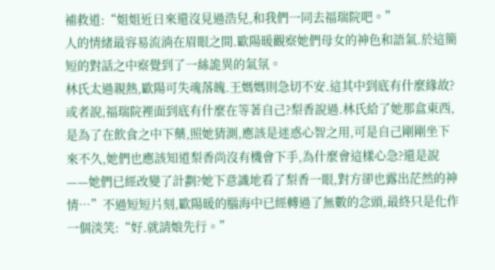補救道:“姐姐近日來還沒見過浩兒,和我們一同去福瑞院吧。”
人的情緒最容易流淌在眉眼之間.歐陽暖觀察她們母女的神色和語氣.於這簡短的對話之中察覺到了一絲詭異的氣氛。
林氏太過親熱,歐陽可失魂落魄.王媽媽則急切不安.這其中到底有什麼緣故?或者說,福瑞院裡面到底有什麼在等著自己?梨香說過.林氏給了她那盒東西,是為了在飲食之中下藥,照她猜測,應該是迷惑心智之用,可是自己剛剛坐下來不久,她們也應該知道梨香尚沒有機會下手,為什麼會這樣心急?還是說——她們已經改變了計劃?她下意識地看了梨香一眼,對方卻也露出茫然的神情…”不過短短片刻,歐陽暖的腦海中已經轉過了無數的念頭,最終只是化作一個淡笑:“好.就請娘先行。”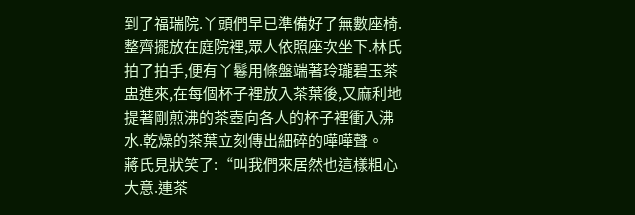到了福瑞院.丫頭們早已準備好了無數座椅.整齊擺放在庭院裡,眾人依照座次坐下.林氏拍了拍手,便有丫鬈用條盤端著玲瓏碧玉茶盅進來,在每個杯子裡放入茶葉後,又麻利地提著剛煎沸的茶壺向各人的杯子裡衝入沸水.乾燥的茶葉立刻傳出細碎的嘩嘩聲。
蔣氏見狀笑了:“叫我們來居然也這樣粗心大意.連茶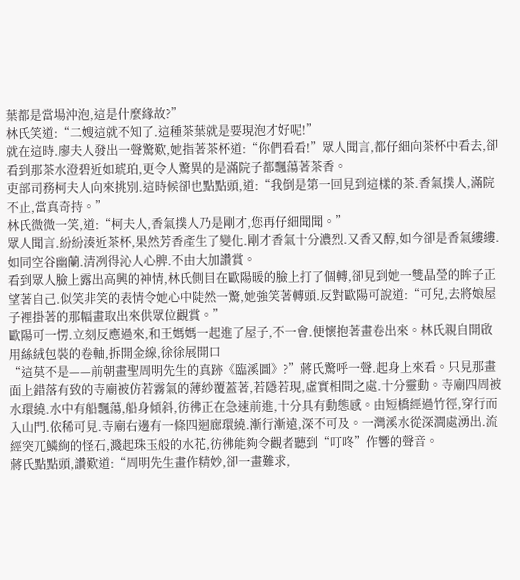葉都是當場沖泡,這是什麼緣故?”
林氏笑道:“二嫂這就不知了.這種茶葉就是要現泡才好呢!”
就在這時.廖夫人發出一聲驚歎,她指著茶杯道:“你們看看!”眾人聞言,都仔細向茶杯中看去,卻看到那茶水澄碧近如琥珀,更令人驚異的是滿院子都飄蕩著茶香。
吏部司務柯夫人向來挑別.這時候卻也點點頭,道:“我倒是第一回見到這樣的茶.香氣撲人,滿院不止,當真奇持。”
林氏微微一笑,道:“柯夫人,香氣撲人乃是剛才,您再仔細聞聞。”
眾人聞言.紛紛湊近茶杯,果然芳香產生了變化.剛才香氣十分濃烈.又香又醇,如今卻是香氣縷縷.如同空谷幽蘭.清冽得沁人心脾.不由大加讚賞。
看到眾人臉上露出高興的神情,林氏側目在歐陽暖的臉上打了個轉,卻見到她一雙晶瑩的眸子正望著自己.似笑非笑的表情令她心中陡然一驚,她強笑著轉頭.反對歐陽可說道:“可兒,去將娘屋子裡掛著的那幅畫取出來供眾位觀賞。”
歐陽可一愣.立刻反應過來,和王媽媽一起進了屋子,不一會.便懷抱著畫卷出來。林氏親自開啟用絲絨包裝的卷軸,拆開金線,徐徐展開口
“這莫不是——前朝畫聖周明先生的真跡《臨溪圖》?”蔣氏驚呼一聲.起身上來看。只見那畫面上錯落有致的寺廟被仿若霧氣的薄紗覆蓋著,若隱若現,虛實相間之處.十分靈動。寺廟四周被水環繞.水中有船飄蕩,船身傾斜,彷彿正在急速前進,十分具有動態感。由短橋經過竹徑,穿行而入山門.依稀可見.寺廟右邊有一條四迴廊環繞.漸行漸遠,深不可及。一灣溪水從深澗處湧出.流經突兀鱗絢的怪石,濺起珠玉般的水花,彷彿能夠令觀者聽到“叮咚”作響的聲音。
蔣氏點點頭,讚歎道:“周明先生畫作精妙,卻一畫難求,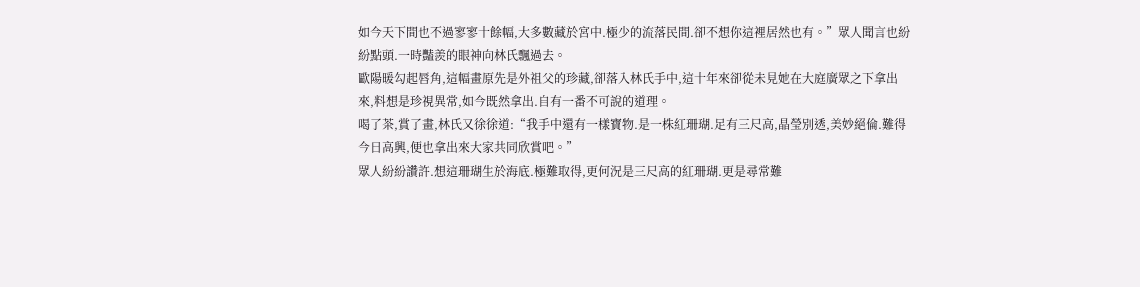如今天下間也不過寥寥十餘幅,大多數藏於宮中.極少的流落民間.卻不想你這裡居然也有。”眾人聞言也紛紛點頭.一時豔羨的眼神向林氏飄過去。
歐陽暖勾起唇角,這幅畫原先是外祖父的珍藏,卻落入林氏手中,這十年來卻從未見她在大庭廣眾之下拿出來,料想是珍視異常,如今既然拿出.自有一番不可說的道理。
喝了茶,賞了畫,林氏又徐徐道:“我手中還有一樣寶物.是一株紅珊瑚.足有三尺高,晶瑩別透,美妙絕倫.難得今日高興,便也拿出來大家共同欣賞吧。”
眾人紛紛讚許.想這珊瑚生於海底.極難取得,更何況是三尺高的紅珊瑚.更是尋常難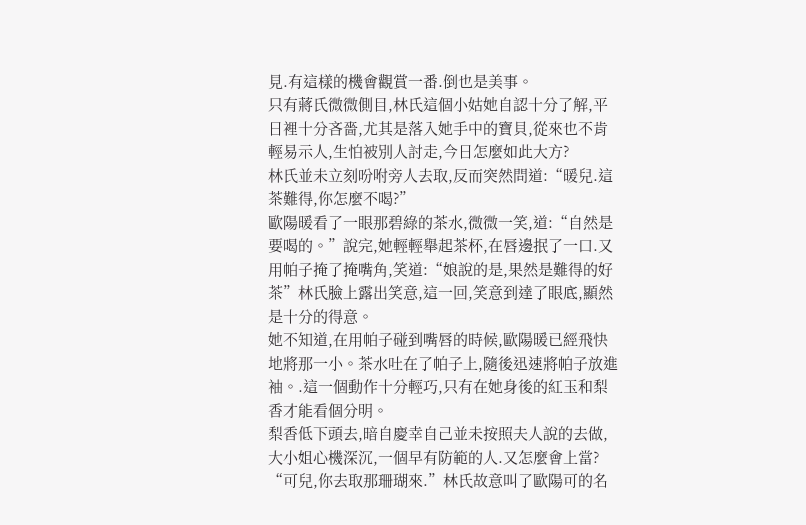見.有這樣的機會觀賞一番.倒也是美事。
只有蔣氏微微側目,林氏這個小姑她自認十分了解,平日裡十分吝嗇,尤其是落入她手中的寶貝,從來也不肯輕易示人,生怕被別人討走,今日怎麼如此大方?
林氏並未立刻吩咐旁人去取,反而突然問道:“暖兒.這茶難得,你怎麼不喝?”
歐陽暖看了一眼那碧綠的茶水,微微一笑,道:“自然是要喝的。”說完,她輕輕舉起茶杯,在唇邊抿了一口.又用帕子掩了掩嘴角,笑道:“娘說的是,果然是難得的好茶”林氏臉上露出笑意,這一回,笑意到達了眼底,顯然是十分的得意。
她不知道,在用帕子碰到嘴唇的時候,歐陽暖已經飛快地將那一小。茶水吐在了帕子上,隨後迅速將帕子放進袖。.這一個動作十分輕巧,只有在她身後的紅玉和梨香才能看個分明。
梨香低下頭去,暗自慶幸自己並未按照夫人說的去做,大小姐心機深沉,一個早有防範的人.又怎麼會上當?
“可兒,你去取那珊瑚來.”林氏故意叫了歐陽可的名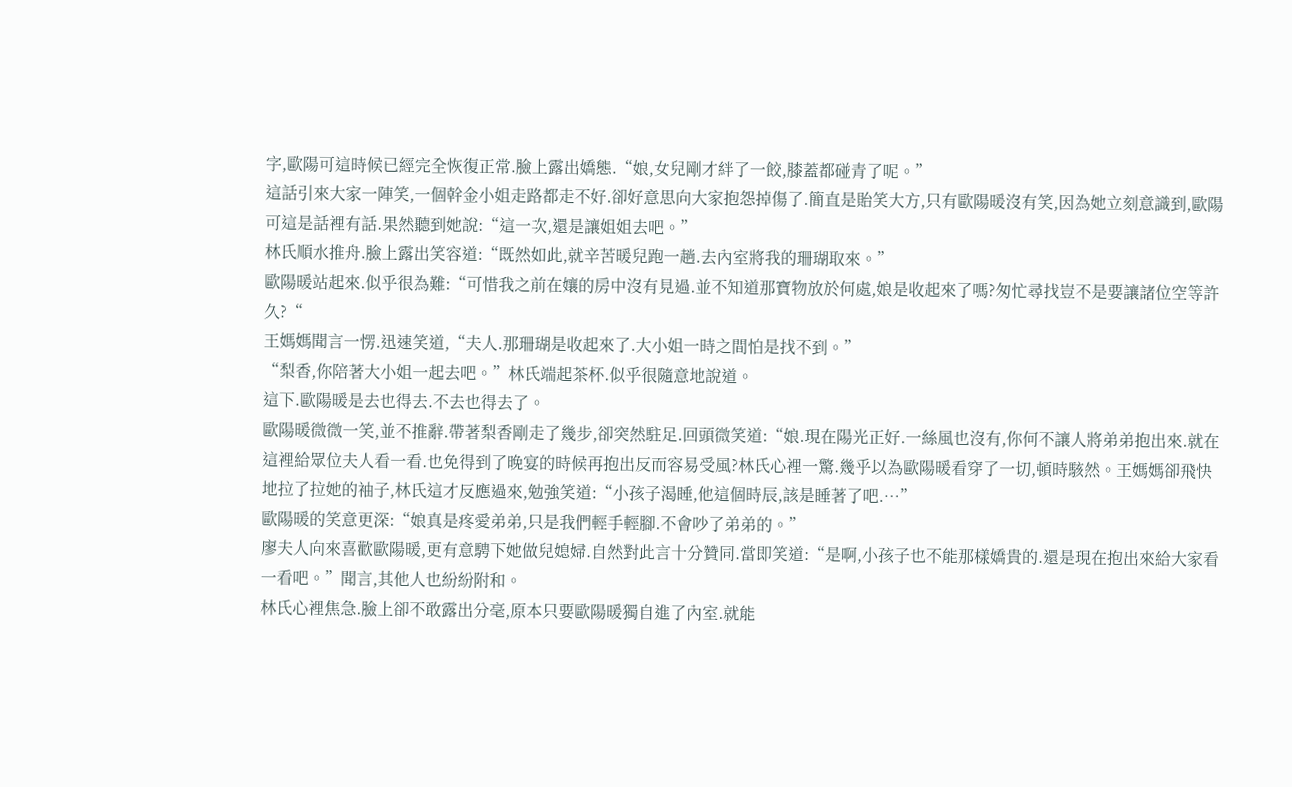字,歐陽可這時候已經完全恢復正常.臉上露出嬌態.“娘,女兒剛才絆了一餃,膝蓋都碰青了呢。”
這話引來大家一陣笑,一個幹金小姐走路都走不好.卻好意思向大家抱怨掉傷了.簡直是貽笑大方,只有歐陽暖沒有笑,因為她立刻意識到,歐陽可這是話裡有話.果然聽到她說:“這一次,還是讓姐姐去吧。”
林氏順水推舟.臉上露出笑容道:“既然如此,就辛苦暖兒跑一趟.去內室將我的珊瑚取來。”
歐陽暖站起來.似乎很為難:“可惜我之前在孃的房中沒有見過.並不知道那寶物放於何處,娘是收起來了嗎?匆忙尋找豈不是要讓諸位空等許久?“
王媽媽聞言一愣.迅速笑道,“夫人.那珊瑚是收起來了.大小姐一時之間怕是找不到。”
“梨香,你陪著大小姐一起去吧。”林氏端起茶杯.似乎很隨意地說道。
這下.歐陽暖是去也得去.不去也得去了。
歐陽暖微微一笑,並不推辭.帶著梨香剛走了幾步,卻突然駐足.回頭微笑道:“娘.現在陽光正好.一絲風也沒有,你何不讓人將弟弟抱出來.就在這裡給眾位夫人看一看.也免得到了晚宴的時候再抱出反而容易受風?林氏心裡一驚.幾乎以為歐陽暖看穿了一切,頓時駭然。王媽媽卻飛快地拉了拉她的袖子,林氏這才反應過來,勉強笑道:“小孩子渴睡,他這個時辰,該是睡著了吧.…”
歐陽暖的笑意更深:“娘真是疼愛弟弟,只是我們輕手輕腳.不會吵了弟弟的。”
廖夫人向來喜歡歐陽暖,更有意騁下她做兒媳婦.自然對此言十分贊同.當即笑道:“是啊,小孩子也不能那樣嬌貴的.還是現在抱出來給大家看一看吧。”聞言,其他人也紛紛附和。
林氏心裡焦急.臉上卻不敢露出分毫,原本只要歐陽暖獨自進了內室.就能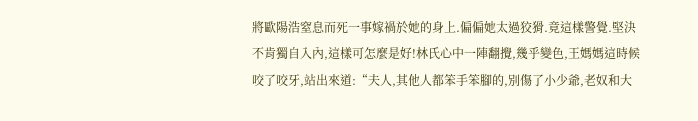將歐陽浩窒息而死一事嫁禍於她的身上.偏偏她太過狡猾.竟這樣警覺.堅決不肯獨自入內,這樣可怎麼是好!林氏心中一陣翻攪,幾乎變色,王媽媽這時候咬了咬牙,站出來道:“夫人,其他人都笨手笨腳的,別傷了小少爺,老奴和大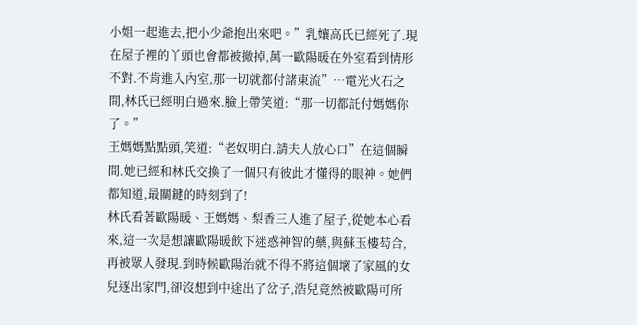小姐一起進去,把小少爺抱出來吧。”乳孃高氏已經死了.現在屋子裡的丫頭也會都被撤掉,萬一歐陽暖在外室看到情形不對.不肯進入內室,那一切就都付諸東流”…電光火石之間,林氏已經明白過來.臉上帶笑道:“那一切都託付媽媽你了。”
王媽媽點點頭,笑道:“老奴明白.請夫人放心口”在這個瞬間.她已經和林氏交換了一個只有彼此才懂得的眼神。她們都知道,最關鍵的時刻到了!
林氏看著歐陽暖、王媽媽、梨香三人進了屋子,從她本心看來,這一次是想讓歐陽暖飲下迷惑神智的藥,與蘇玉樓芶合,再被眾人發現.到時候歐陽治就不得不將這個壞了家風的女兒逐出家門,卻沒想到中途出了岔子,浩兒竟然被歐陽可所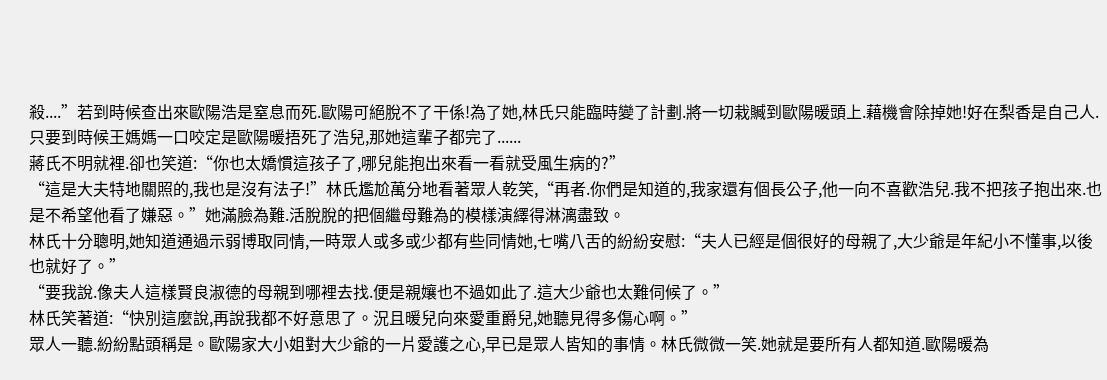殺....”若到時候查出來歐陽浩是窒息而死.歐陽可絕脫不了干係!為了她,林氏只能臨時變了計劃.將一切栽贓到歐陽暖頭上.藉機會除掉她!好在梨香是自己人.只要到時候王媽媽一口咬定是歐陽暖捂死了浩兒,那她這輩子都完了......
蔣氏不明就裡.卻也笑道:“你也太嬌慣這孩子了,哪兒能抱出來看一看就受風生病的?”
“這是大夫特地關照的,我也是沒有法子!”林氏尷尬萬分地看著眾人乾笑,“再者.你們是知道的,我家還有個長公子,他一向不喜歡浩兒.我不把孩子抱出來.也是不希望他看了嫌惡。”她滿臉為難.活脫脫的把個繼母難為的模樣演繹得淋漓盡致。
林氏十分聰明,她知道通過示弱博取同情,一時眾人或多或少都有些同情她,七嘴八舌的紛紛安慰:“夫人已經是個很好的母親了,大少爺是年紀小不懂事,以後也就好了。”
“要我說.像夫人這樣賢良淑德的母親到哪裡去找.便是親孃也不過如此了.這大少爺也太難伺候了。”
林氏笑著道:“快別這麼說,再說我都不好意思了。況且暖兒向來愛重爵兒,她聽見得多傷心啊。”
眾人一聽.紛紛點頭稱是。歐陽家大小姐對大少爺的一片愛護之心,早已是眾人皆知的事情。林氏微微一笑.她就是要所有人都知道.歐陽暖為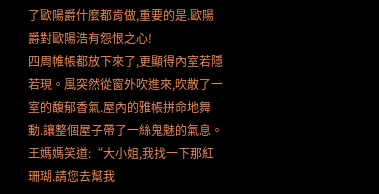了歐陽爵什麼都肯做,重要的是.歐陽爵對歐陽浩有怨恨之心!
四周帷帳都放下來了,更顯得內室若隱若現。風突然從窗外吹進來,吹散了一室的馥郁香氣.屋內的雅帳拼命地舞動.讓整個屋子帶了一絲鬼魅的氣息。
王媽媽笑道:“大小姐,我找一下那紅珊瑚.請您去幫我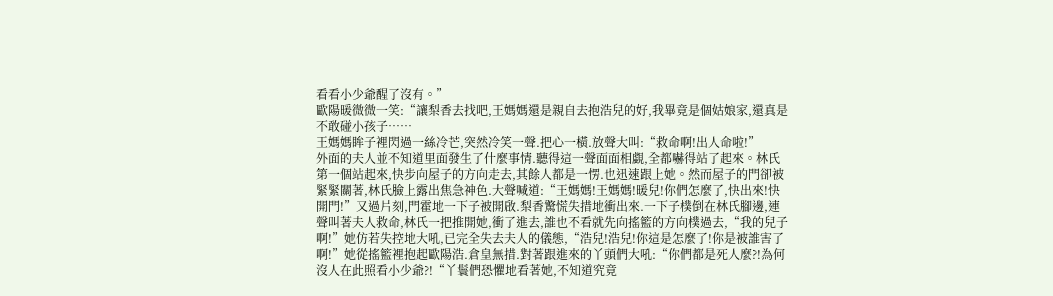看看小少爺醒了沒有。”
歐陽暖微微一笑:“讓梨香去找吧,王媽媽還是親自去抱浩兒的好,我畢竟是個姑娘家,還真是不敢碰小孩子……
王媽媽眸子裡閃過一絲冷芒,突然冷笑一聲.把心一橫.放聲大叫:“救命啊!出人命啦!”
外面的夫人並不知道里面發生了什麼事情.聽得這一聲面面相覷,全都嚇得站了起來。林氏第一個站起來,快步向屋子的方向走去,其餘人都是一愣.也迅速跟上她。然而屋子的門卻被緊緊關著,林氏臉上露出焦急神色.大聲喊道:“王媽媽!王媽媽!暖兒!你們怎麼了,快出來!快開門!”又過片刻,門霍地一下子被開啟.梨香驚慌失措地衝出來.一下子樸倒在林氏腳邊,連聲叫著夫人救命,林氏一把推開她,衝了進去,誰也不看就先向搖籃的方向樸過去,“我的兒子啊!”她仿若失控地大吼,已完全失去夫人的儀態,“浩兒!浩兒!你這是怎麼了!你是被誰害了啊!”她從搖籃裡抱起歐陽浩.倉皇無措.對著跟進來的丫頭們大吼:“你們都是死人麼?!為何沒人在此照看小少爺?!“丫鬟們恐懼地看著她,不知道究竟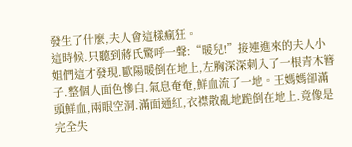發生了什麼,夫人會這樣瘋狂。
這時候.只聽到蔣氏驚呼一聲:“暖兒!”接連進來的夫人小姐們這才發現.歐陽暖倒在地上,左胸深深刺入了一根青木簪子.整個人面色慘白.氣息奄奄,鮮血流了一地。王媽媽卻滿頭鮮血,兩眼空洞.滿面通紅,衣襟散亂地跪倒在地上.竟像是完全失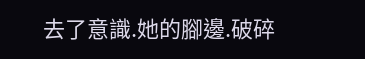去了意識.她的腳邊.破碎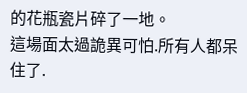的花瓶瓷片碎了一地。
這場面太過詭異可怕.所有人都呆住了.